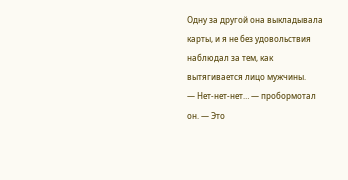Одну за другой она выкладывала карты, и я не без удовольствия наблюдал за тем, как вытягивается лицо мужчины.
— Нет-нет-нет… — пробормотал он. — Это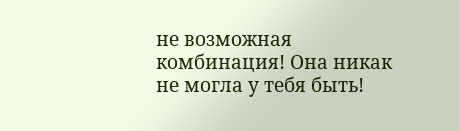не возможная комбинация! Она никак не могла у тебя быть!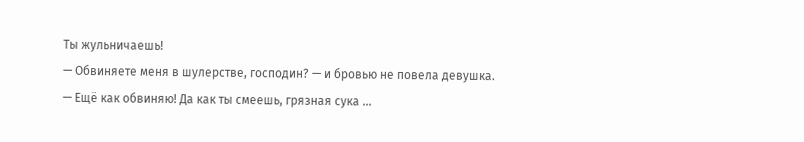Ты жульничаешь!
— Обвиняете меня в шулерстве, господин? — и бровью не повела девушка.
— Ещё как обвиняю! Да как ты смеешь, грязная сука …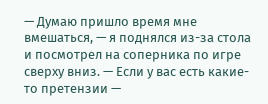— Думаю пришло время мне вмешаться, — я поднялся из-за стола и посмотрел на соперника по игре сверху вниз. — Если у вас есть какие-то претензии —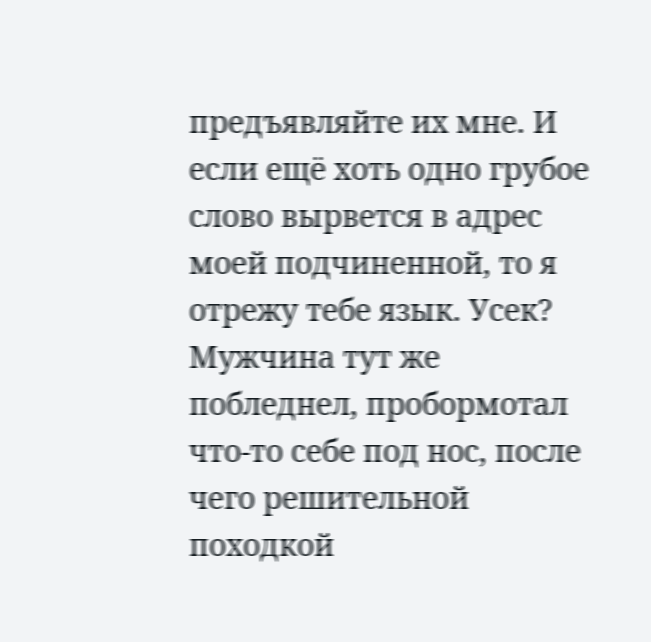предъявляйте их мне. И если ещё хоть одно грубое слово вырвется в адрес моей подчиненной, то я отрежу тебе язык. Усек?
Мужчина тут же побледнел, пробормотал что-то себе под нос, после чего решительной походкой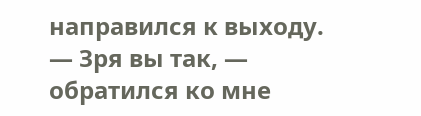направился к выходу.
— Зря вы так, — обратился ко мне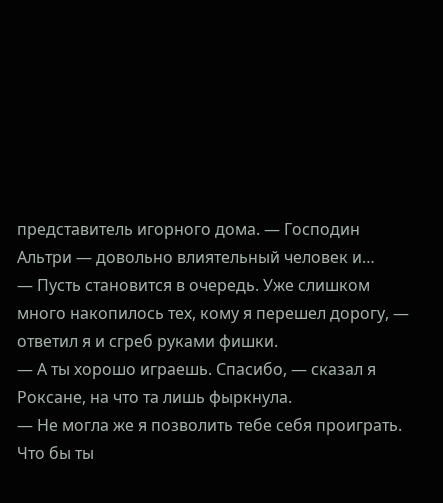представитель игорного дома. — Господин Альтри — довольно влиятельный человек и…
— Пусть становится в очередь. Уже слишком много накопилось тех, кому я перешел дорогу, — ответил я и сгреб руками фишки.
— А ты хорошо играешь. Спасибо, — сказал я Роксане, на что та лишь фыркнула.
— Не могла же я позволить тебе себя проиграть. Что бы ты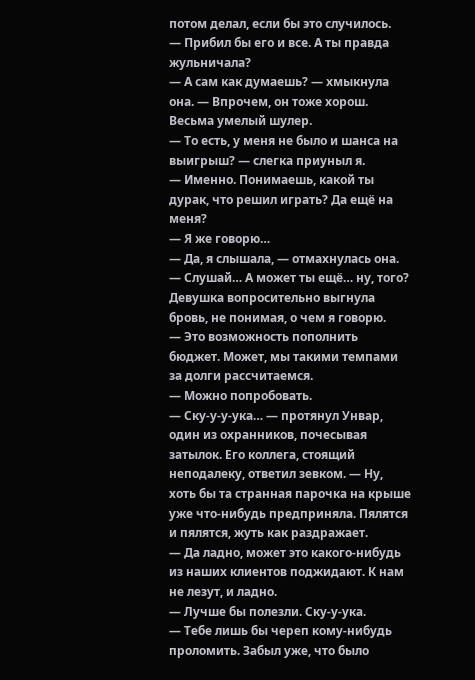потом делал, если бы это случилось.
— Прибил бы его и все. А ты правда жульничала?
— А сам как думаешь? — хмыкнула она. — Впрочем, он тоже хорош. Весьма умелый шулер.
— То есть, у меня не было и шанса на выигрыш? — слегка приуныл я.
— Именно. Понимаешь, какой ты дурак, что решил играть? Да ещё на меня?
— Я же говорю…
— Да, я слышала, — отмахнулась она.
— Слушай… А может ты ещё… ну, того?
Девушка вопросительно выгнула бровь, не понимая, о чем я говорю.
— Это возможность пополнить бюджет. Может, мы такими темпами за долги рассчитаемся.
— Можно попробовать.
— Ску-у-у-ука… — протянул Унвар, один из охранников, почесывая затылок. Его коллега, стоящий неподалеку, ответил зевком. — Ну, хоть бы та странная парочка на крыше уже что-нибудь предприняла. Пялятся и пялятся, жуть как раздражает.
— Да ладно, может это какого-нибудь из наших клиентов поджидают. К нам не лезут, и ладно.
— Лучше бы полезли. Ску-у-ука.
— Тебе лишь бы череп кому-нибудь проломить. Забыл уже, что было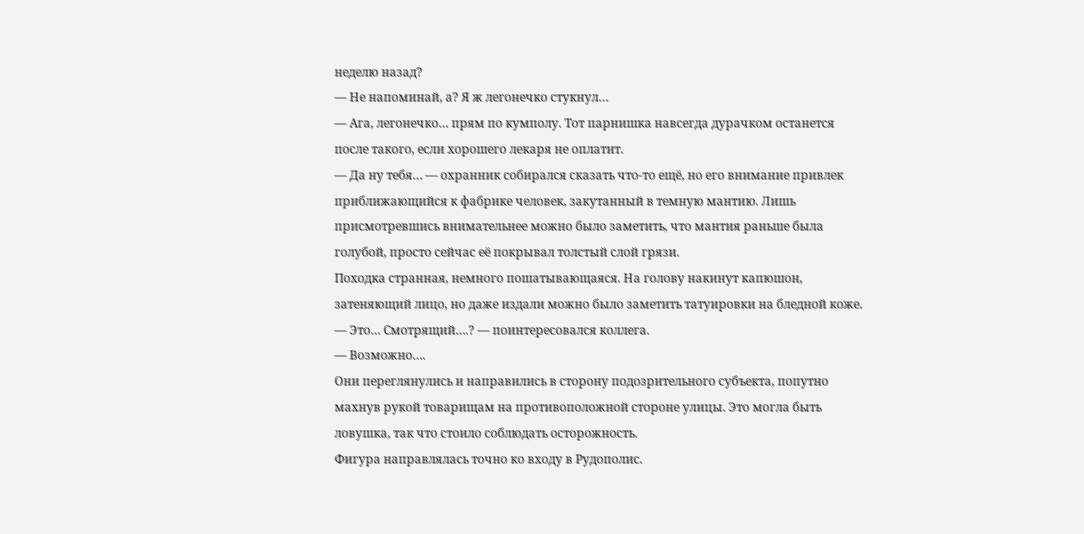неделю назад?
— Не напоминай, а? Я ж легонечко стукнул…
— Ага, легонечко… прям по кумполу. Тот парнишка навсегда дурачком останется после такого, если хорошего лекаря не оплатит.
— Да ну тебя… — охранник собирался сказать что-то ещё, но его внимание привлек приближающийся к фабрике человек, закутанный в темную мантию. Лишь присмотревшись внимательнее можно было заметить, что мантия раньше была голубой, просто сейчас её покрывал толстый слой грязи.
Походка странная, немного пошатывающаяся. На голову накинут капюшон, затеняющий лицо, но даже издали можно было заметить татуировки на бледной коже.
— Это… Смотрящий….? — поинтересовался коллега.
— Возможно….
Они переглянулись и направились в сторону подозрительного субъекта, попутно махнув рукой товарищам на противоположной стороне улицы. Это могла быть ловушка, так что стоило соблюдать осторожность.
Фигура направлялась точно ко входу в Рудополис.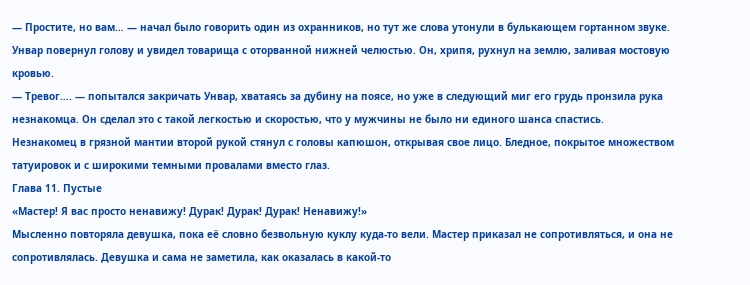— Простите, но вам… — начал было говорить один из охранников, но тут же слова утонули в булькающем гортанном звуке. Унвар повернул голову и увидел товарища с оторванной нижней челюстью. Он, хрипя, рухнул на землю, заливая мостовую кровью.
— Тревог…. — попытался закричать Унвар, хватаясь за дубину на поясе, но уже в следующий миг его грудь пронзила рука незнакомца. Он сделал это с такой легкостью и скоростью, что у мужчины не было ни единого шанса спастись.
Незнакомец в грязной мантии второй рукой стянул с головы капюшон, открывая свое лицо. Бледное, покрытое множеством татуировок и с широкими темными провалами вместо глаз.
Глава 11. Пустые
«Мастер! Я вас просто ненавижу! Дурак! Дурак! Дурак! Ненавижу!»
Мысленно повторяла девушка, пока её словно безвольную куклу куда-то вели. Мастер приказал не сопротивляться, и она не сопротивлялась. Девушка и сама не заметила, как оказалась в какой-то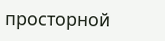просторной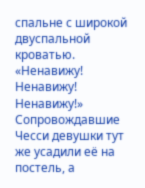спальне с широкой двуспальной кроватью.
«Ненавижу! Ненавижу! Ненавижу!»
Сопровождавшие Чесси девушки тут же усадили её на постель, а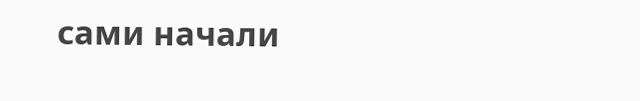сами начали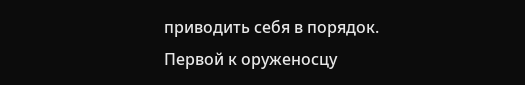приводить себя в порядок.
Первой к оруженосцу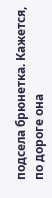подсела брюнетка. Кажется, по дороге она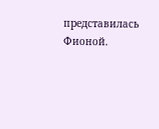представилась Фионой.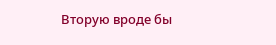Вторую вроде бы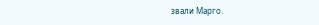звали Марго.